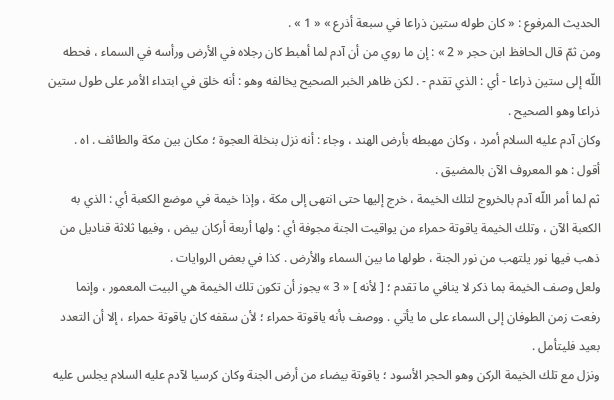الحديث المرفوع : « كان طوله ستين ذراعا في سبعة أذرع » « 1 » .
ومن ثمّ قال الحافظ ابن حجر « 2 » : إن ما روي من أن آدم لما أهبط كان رجلاه في الأرض ورأسه في السماء ، فحطه اللّه إلى ستين ذراعا - أي : الذي تقدم - . لكن ظاهر الخبر الصحيح يخالفه وهو : أنه خلق في ابتداء الأمر على طول ستين ذراعا وهو الصحيح .
وكان آدم عليه السلام أمرد ، وكان مهبطه بأرض الهند ، وجاء : أنه نزل بنخلة العجوة ؛ مكان بين مكة والطائف . اه .
أقول : هو المعروف الآن بالمضيق .
ثم لما أمر اللّه آدم بالخروج لتلك الخيمة ، خرج إليها حتى انتهى إلى مكة ، وإذا خيمة في موضع الكعبة أي : الذي به الكعبة الآن ، وتلك الخيمة ياقوتة حمراء من يواقيت الجنة مجوفة أي : ولها أربعة أركان بيض ، وفيها ثلاثة قناديل من ذهب فيها نور يلتهب من نور الجنة ، طولها ما بين السماء والأرض . كذا في بعض الروايات .
ولعل وصف الخيمة بما ذكر لا ينافي ما تقدم ؛ [ لأنه ] « 3 » يجوز أن تكون تلك الخيمة هي البيت المعمور ، وإنما رفعت زمن الطوفان إلى السماء على ما يأتي . ووصف بأنه ياقوتة حمراء ؛ لأن سقفه كان ياقوتة حمراء ، إلا أن التعدد بعيد فليتأمل .
ونزل مع تلك الخيمة الركن وهو الحجر الأسود ؛ ياقوتة بيضاء من أرض الجنة وكان كرسيا لآدم عليه السلام يجلس عليه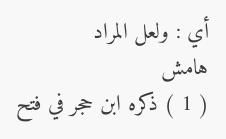أي : ولعل المراد
هامش
( 1 ) ذكره ابن حجر في فتح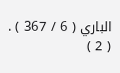الباري ( 6 / 367 ) .
( 2 )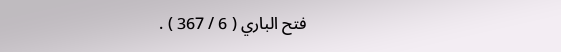فتح الباري ( 6 / 367 ) .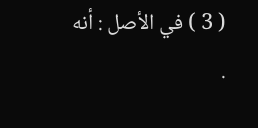( 3 ) في الأصل : أنه .